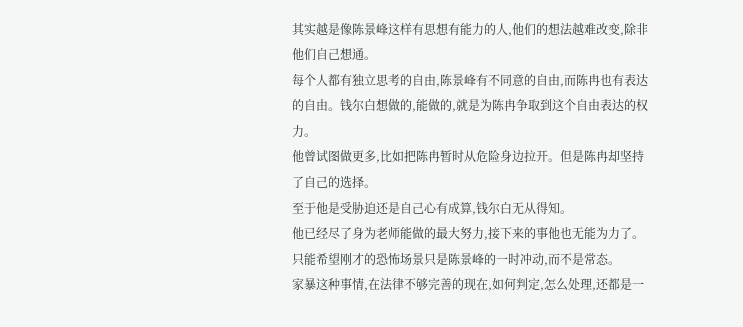其实越是像陈景峰这样有思想有能力的人,他们的想法越难改变,除非他们自己想通。
每个人都有独立思考的自由,陈景峰有不同意的自由,而陈冉也有表达的自由。钱尔白想做的,能做的,就是为陈冉争取到这个自由表达的权力。
他曾试图做更多,比如把陈冉暂时从危险身边拉开。但是陈冉却坚持了自己的选择。
至于他是受胁迫还是自己心有成算,钱尔白无从得知。
他已经尽了身为老师能做的最大努力,接下来的事他也无能为力了。只能希望刚才的恐怖场景只是陈景峰的一时冲动,而不是常态。
家暴这种事情,在法律不够完善的现在,如何判定,怎么处理,还都是一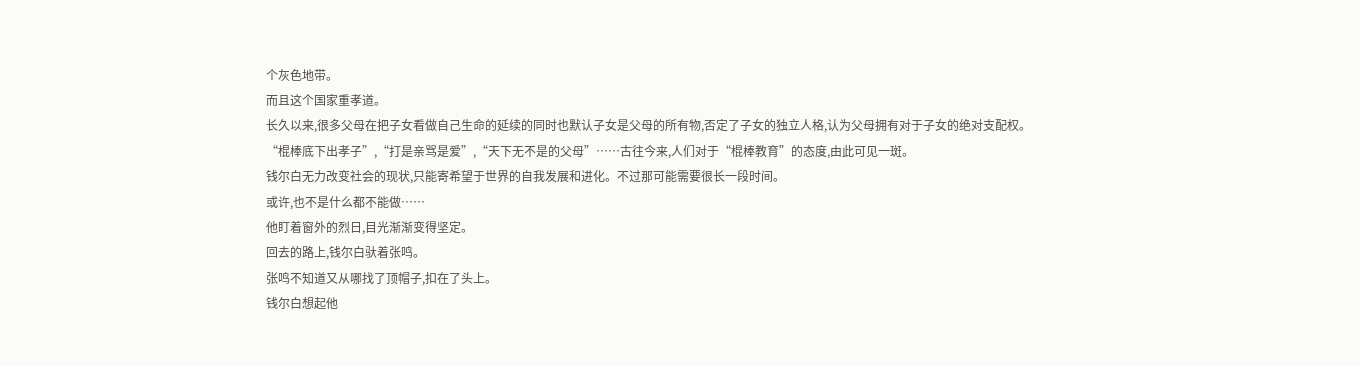个灰色地带。
而且这个国家重孝道。
长久以来,很多父母在把子女看做自己生命的延续的同时也默认子女是父母的所有物,否定了子女的独立人格,认为父母拥有对于子女的绝对支配权。
“棍棒底下出孝子”,“打是亲骂是爱”,“天下无不是的父母”……古往今来,人们对于“棍棒教育”的态度,由此可见一斑。
钱尔白无力改变社会的现状,只能寄希望于世界的自我发展和进化。不过那可能需要很长一段时间。
或许,也不是什么都不能做……
他盯着窗外的烈日,目光渐渐变得坚定。
回去的路上,钱尔白驮着张鸣。
张鸣不知道又从哪找了顶帽子,扣在了头上。
钱尔白想起他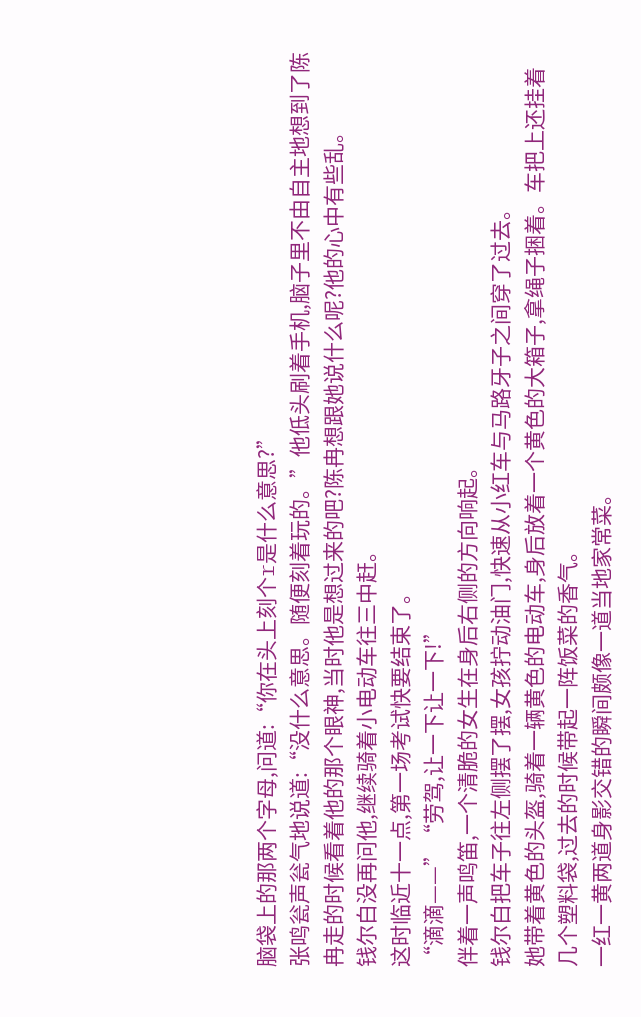脑袋上的那两个字母,问道:“你在头上刻个r是什么意思?”
张鸣瓮声瓮气地说道:“没什么意思。随便刻着玩的。”他低头刷着手机,脑子里不由自主地想到了陈冉走的时候看着他的那个眼神,当时他是想过来的吧?陈冉想跟她说什么呢?他的心中有些乱。
钱尔白没再问他,继续骑着小电动车往三中赶。
这时临近十一点,第一场考试快要结束了。
“滴滴——”“劳驾,让一下让一下!”
伴着一声鸣笛,一个清脆的女生在身后右侧的方向响起。
钱尔白把车子往左侧摆了摆,女孩拧动油门,快速从小红车与马路牙子之间穿了过去。
她带着黄色的头盔,骑着一辆黄色的电动车,身后放着一个黄色的大箱子,拿绳子捆着。车把上还挂着几个塑料袋,过去的时候带起一阵饭菜的香气。
一红一黄两道身影交错的瞬间颇像一道当地家常菜。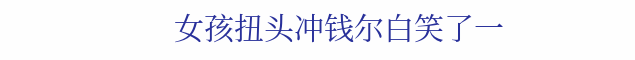女孩扭头冲钱尔白笑了一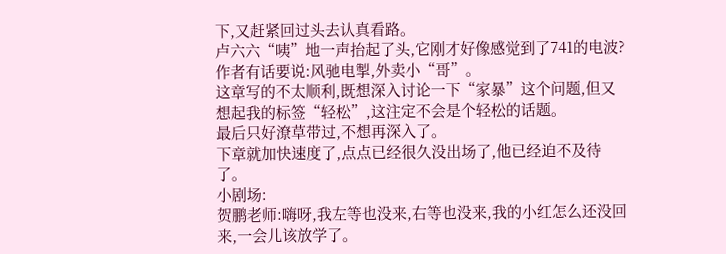下,又赶紧回过头去认真看路。
卢六六“咦”地一声抬起了头,它刚才好像感觉到了741的电波?
作者有话要说:风驰电掣,外卖小“哥”。
这章写的不太顺利,既想深入讨论一下“家暴”这个问题,但又想起我的标签“轻松”,这注定不会是个轻松的话题。
最后只好潦草带过,不想再深入了。
下章就加快速度了,点点已经很久没出场了,他已经迫不及待了。
小剧场:
贺鹏老师:嗨呀,我左等也没来,右等也没来,我的小红怎么还没回来,一会儿该放学了。